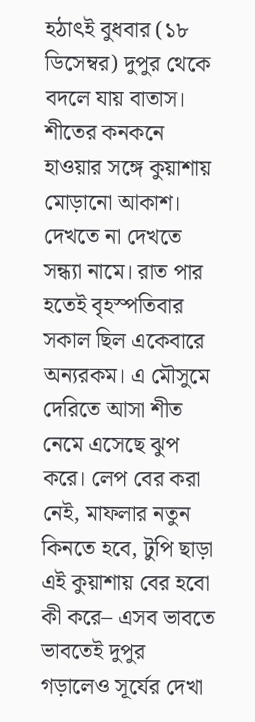হঠাৎই বুধবার (১৮ ডিসেম্বর) দুপুর থেকে বদলে যায় বাতাস। শীতের কনকনে হাওয়ার সঙ্গে কুয়াশায় মোড়ানো আকাশ। দেখতে না দেখতে সন্ধ্যা নামে। রাত পার হতেই বৃহস্পতিবার সকাল ছিল একেবারে অন্যরকম। এ মৌসুমে দেরিতে আসা শীত নেমে এসেছে ঝুপ করে। লেপ বের করা নেই, মাফলার নতুন কিনতে হবে, টুপি ছাড়া এই কুয়াশায় বের হবো কী করে– এসব ভাবতে ভাবতেই দুপুর গড়ালেও সূর্যের দেখা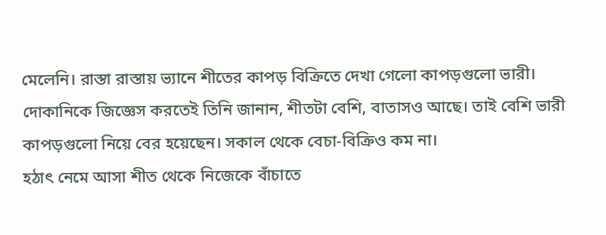মেলেনি। রাস্তা রাস্তায় ভ্যানে শীতের কাপড় বিক্রিতে দেখা গেলো কাপড়গুলো ভারী। দোকানিকে জিজ্ঞেস করতেই তিনি জানান, শীতটা বেশি, বাতাসও আছে। তাই বেশি ভারী কাপড়গুলো নিয়ে বের হয়েছেন। সকাল থেকে বেচা-বিক্রিও কম না।
হঠাৎ নেমে আসা শীত থেকে নিজেকে বাঁচাতে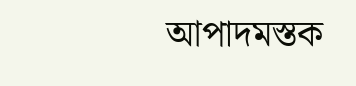আপাদমস্তক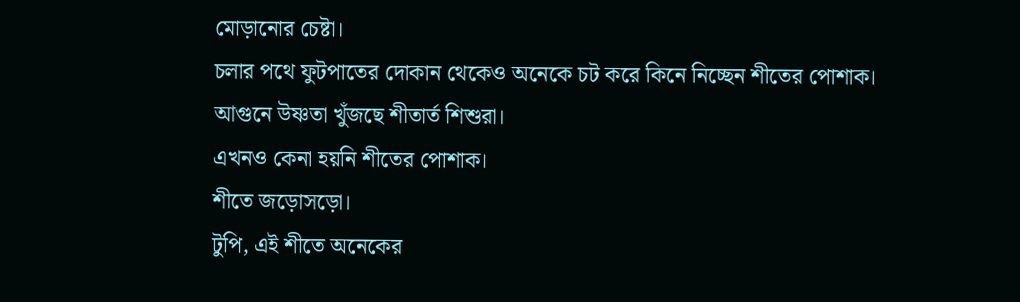মোড়ানোর চেষ্টা।
চলার পথে ফুটপাতের দোকান থেকেও অনেকে চট করে কিনে নিচ্ছেন শীতের পোশাক।
আগুনে উষ্ণতা খুঁজছে শীতার্ত শিশুরা।
এখনও কেনা হয়নি শীতের পোশাক।
শীতে জড়োসড়ো।
টুপি, এই শীতে অনেকের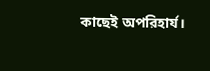কাছেই অপরিহার্য।